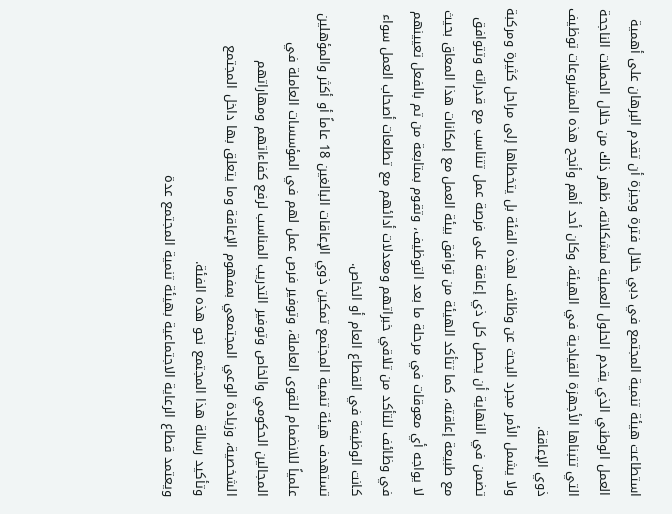استطاعت هيئة تنمية المجتمع في دبي خلال فترة وجيزة أن تقدم البرهان على أهمية العمل الوطني الذي يقدم الحلول العملية لمشكلاته، ظهر ذلك من خلال الحملات الناجحة التي تتبناها الأجهزة القيادية في الهيئة، وكان أحد أهم وأنجح هذه المشروعات توظيف ذوي الإعاقة.
ولا يشمل الأمر مجرد البحث عن وظائف لهذه الفئة بل يتخطاها إلى مراحل كثيرة ومركبة تضمن في النهاية أن يحصل كل ذي إعاقة على فرصة عمل تتناسب مع قدراته وتتوافق مع طبيعة إعاقته، كما تتأكد الهيئة من توافق بيئة العمل مع إمكانات هذا المعاق بحيث لا يواجه أي معوقات في مرحلة ما بعد التوظيف، وتقوم بمتابعة من تم بالفعل تعيينهم في وظائف للتأكد من تلاقي خبراتهم ومعدلات أدائهم مع تطلعات أصحاب العمل سواء كانت الوظيفة في القطاع العام أو الخاص.
تستهدف هيئة تنمية المجتمع تمكين ذوي الإعاقات البالغين 18 عاماً أو أكثر والمؤهلين علمياً للانضمام للقوى العاملة، وتوفير فرص عمل لهم في المؤسسات العاملة في المجالين الحكومي والخاص وتوفير التدريب المناسب لرفع كفاءاتهم ومهاراتهم الشخصية، وزيادة الوعي المجتمعي بمفهوم الإعاقة وما يتعلق بها داخل المجتمع وتأكيد رسالة هذا المجتمع نحو هذه الفئة.
ويعتمد قطاع الرعاية الاجتماعية بهيئة تنمية المجتمع عدة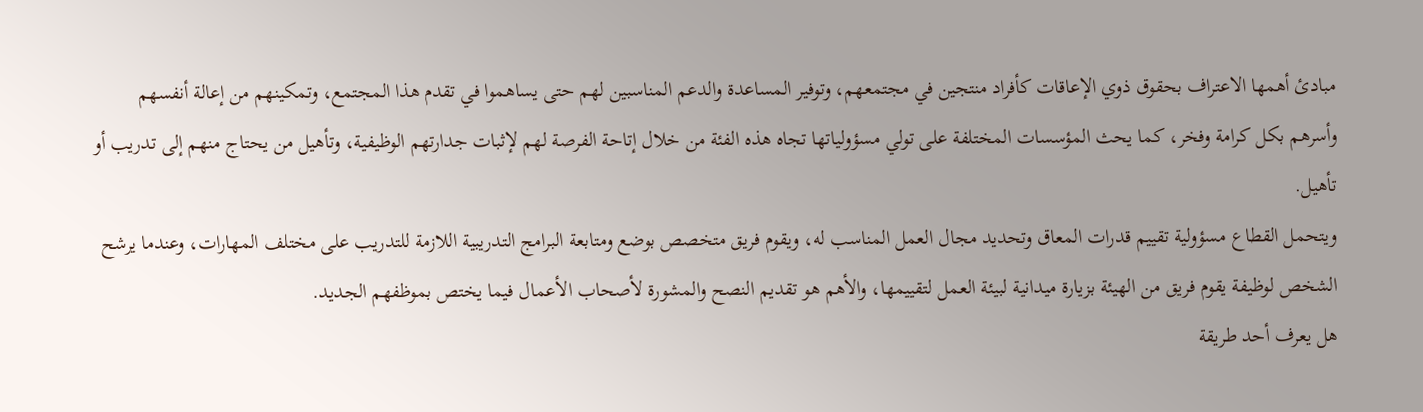مبادئ أهمها الاعتراف بحقوق ذوي الإعاقات كأفراد منتجين في مجتمعهم، وتوفير المساعدة والدعم المناسبين لهم حتى يساهموا في تقدم هذا المجتمع، وتمكينهم من إعالة أنفسهم وأسرهم بكل كرامة وفخر، كما يحث المؤسسات المختلفة على تولي مسؤولياتها تجاه هذه الفئة من خلال إتاحة الفرصة لهم لإثبات جدارتهم الوظيفية، وتأهيل من يحتاج منهم إلى تدريب أو تأهيل.
ويتحمل القطاع مسؤولية تقييم قدرات المعاق وتحديد مجال العمل المناسب له، ويقوم فريق متخصص بوضع ومتابعة البرامج التدريبية اللازمة للتدريب على مختلف المهارات، وعندما يرشح الشخص لوظيفة يقوم فريق من الهيئة بزيارة ميدانية لبيئة العمل لتقييمها، والأهم هو تقديم النصح والمشورة لأصحاب الأعمال فيما يختص بموظفهم الجديد.
هل يعرف أحد طريقة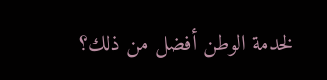لخدمة الوطن أفضل من ذلك؟